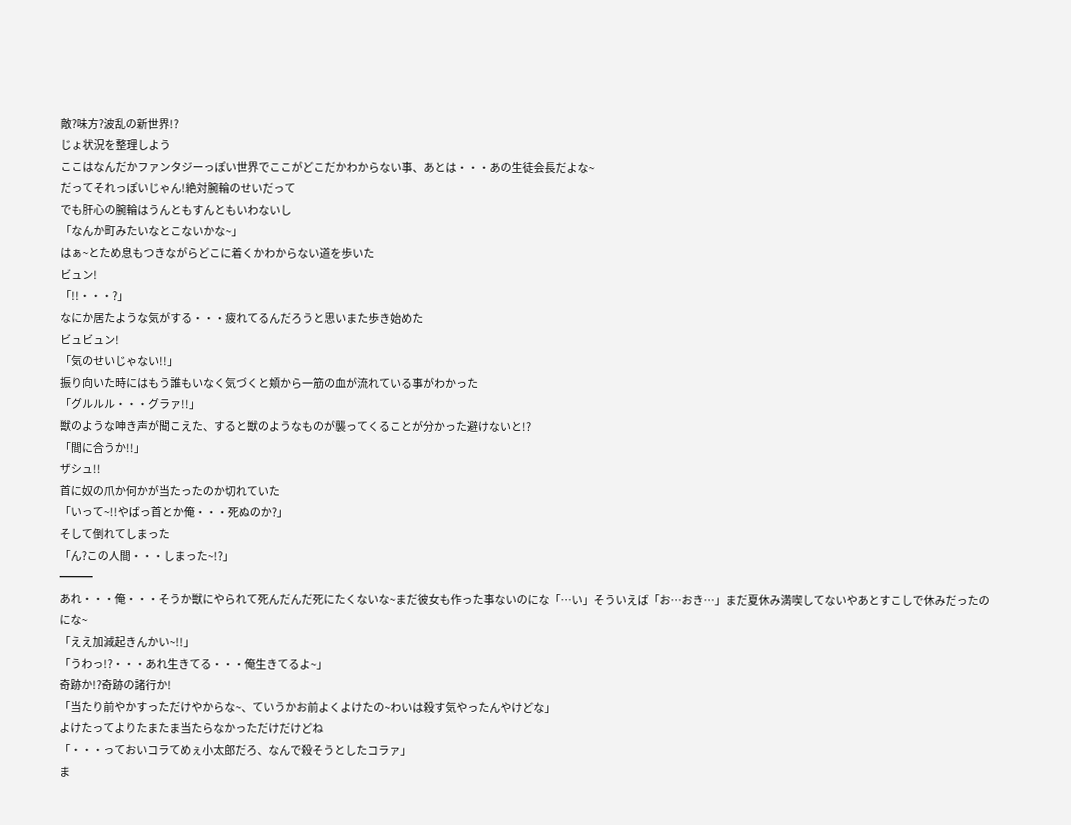敵?味方?波乱の新世界!?
じょ状況を整理しよう
ここはなんだかファンタジーっぽい世界でここがどこだかわからない事、あとは・・・あの生徒会長だよな~
だってそれっぽいじゃん!絶対腕輪のせいだって
でも肝心の腕輪はうんともすんともいわないし
「なんか町みたいなとこないかな~」
はぁ~とため息もつきながらどこに着くかわからない道を歩いた
ビュン!
「!!・・・?」
なにか居たような気がする・・・疲れてるんだろうと思いまた歩き始めた
ビュビュン!
「気のせいじゃない!!」
振り向いた時にはもう誰もいなく気づくと頬から一筋の血が流れている事がわかった
「グルルル・・・グラァ!!」
獣のような呻き声が聞こえた、すると獣のようなものが襲ってくることが分かった避けないと!?
「間に合うか!!」
ザシュ!!
首に奴の爪か何かが当たったのか切れていた
「いって~!!やばっ首とか俺・・・死ぬのか?」
そして倒れてしまった
「ん?この人間・・・しまった~!?」
━━━
あれ・・・俺・・・そうか獣にやられて死んだんだ死にたくないな~まだ彼女も作った事ないのにな「…い」そういえば「お…おき…」まだ夏休み満喫してないやあとすこしで休みだったのにな~
「ええ加減起きんかい~!!」
「うわっ!?・・・あれ生きてる・・・俺生きてるよ~」
奇跡か!?奇跡の諸行か!
「当たり前やかすっただけやからな~、ていうかお前よくよけたの~わいは殺す気やったんやけどな」
よけたってよりたまたま当たらなかっただけだけどね
「・・・っておいコラてめぇ小太郎だろ、なんで殺そうとしたコラァ」
ま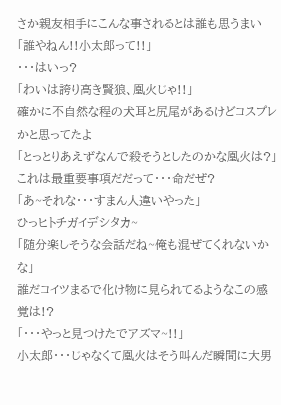さか親友相手にこんな事されるとは誰も思うまい
「誰やねん!!小太郎って!!」
・・・はいっ?
「わいは誇り高き賢狼、凰火じゃ!!」
確かに不自然な程の犬耳と尻尾があるけどコスプレかと思ってたよ
「とっとりあえずなんで殺そうとしたのかな凰火は?」
これは最重要事項だだって・・・命だぜ?
「あ~それな・・・すまん人違いやった」
ひっヒトチガイデシタカ~
「随分楽しそうな会話だね~俺も混ぜてくれないかな」
誰だコイツまるで化け物に見られてるようなこの感覚は!?
「・・・やっと見つけたでアズマ~!!」
小太郎・・・じゃなくて凰火はそう叫んだ瞬間に大男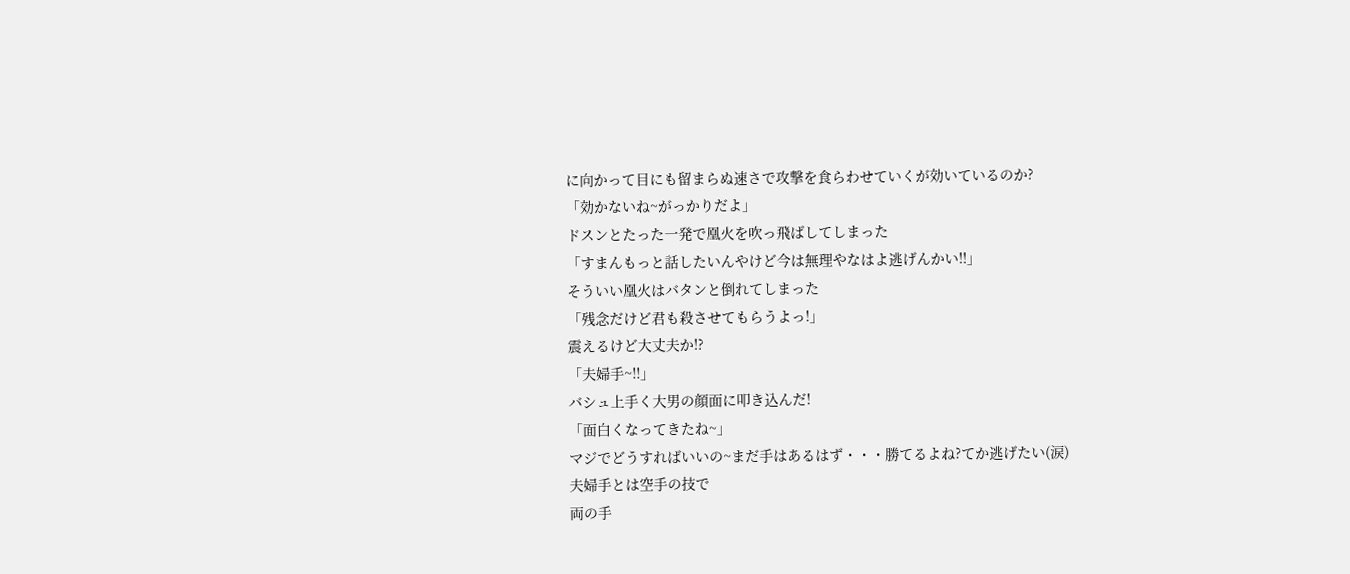に向かって目にも留まらぬ速さで攻撃を食らわせていくが効いているのか?
「効かないね~がっかりだよ」
ドスンとたった一発で凰火を吹っ飛ばしてしまった
「すまんもっと話したいんやけど今は無理やなはよ逃げんかい!!」
そういい凰火はバタンと倒れてしまった
「残念だけど君も殺させてもらうよっ!」
震えるけど大丈夫か!?
「夫婦手~!!」
バシュ上手く大男の顔面に叩き込んだ!
「面白くなってきたね~」
マジでどうすればいいの~まだ手はあるはず・・・勝てるよね?てか逃げたい(涙)
夫婦手とは空手の技で
両の手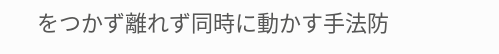をつかず離れず同時に動かす手法防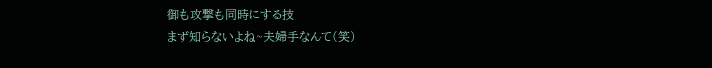御も攻撃も同時にする技
まず知らないよね~夫婦手なんて(笑)